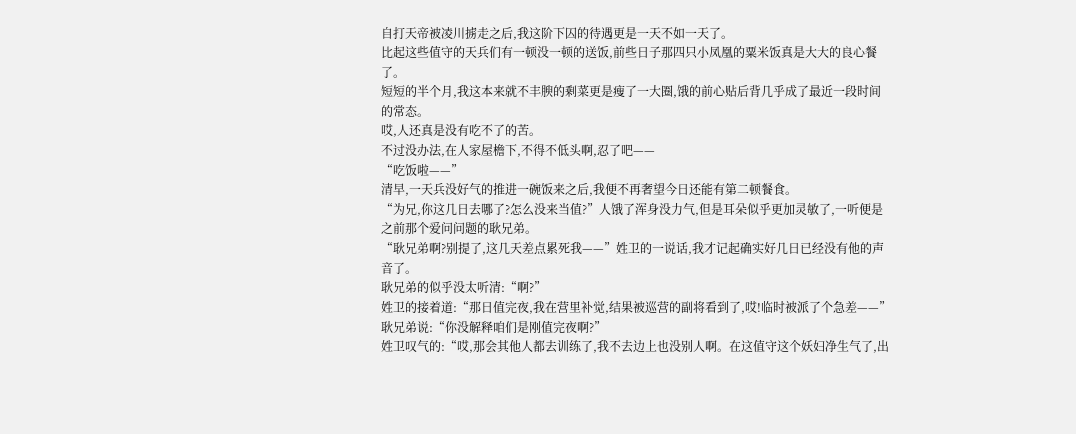自打天帝被凌川掳走之后,我这阶下囚的待遇更是一天不如一天了。
比起这些值守的天兵们有一顿没一顿的送饭,前些日子那四只小凤凰的粟米饭真是大大的良心餐了。
短短的半个月,我这本来就不丰腴的剩菜更是瘦了一大圈,饿的前心贴后背几乎成了最近一段时间的常态。
哎,人还真是没有吃不了的苦。
不过没办法,在人家屋檐下,不得不低头啊,忍了吧——
“吃饭啦——”
清早,一天兵没好气的推进一碗饭来之后,我便不再奢望今日还能有第二顿餐食。
“为兄,你这几日去哪了?怎么没来当值?”人饿了浑身没力气,但是耳朵似乎更加灵敏了,一听便是之前那个爱问问题的耿兄弟。
“耿兄弟啊?别提了,这几天差点累死我——”姓卫的一说话,我才记起确实好几日已经没有他的声音了。
耿兄弟的似乎没太听清:“啊?”
姓卫的接着道:“那日值完夜,我在营里补觉,结果被巡营的副将看到了,哎!临时被派了个急差——”
耿兄弟说:“你没解释咱们是刚值完夜啊?”
姓卫叹气的:“哎,那会其他人都去训练了,我不去边上也没别人啊。在这值守这个妖妇净生气了,出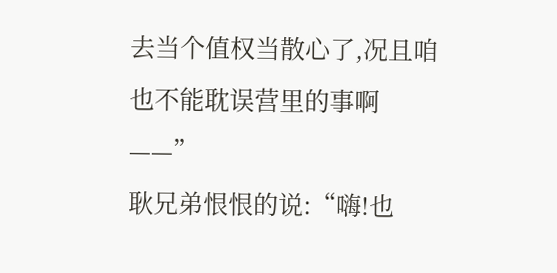去当个值权当散心了,况且咱也不能耽误营里的事啊——”
耿兄弟恨恨的说:“嗨!也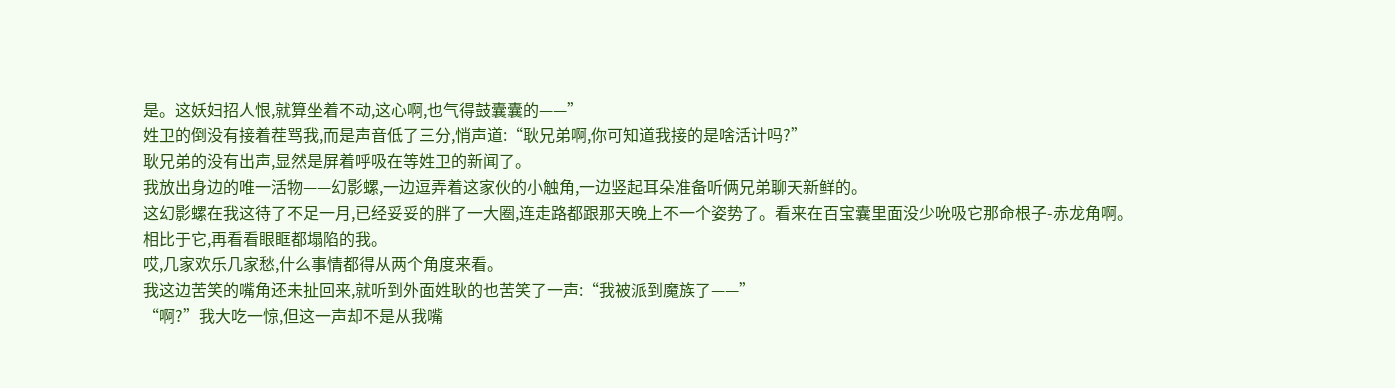是。这妖妇招人恨,就算坐着不动,这心啊,也气得鼓囊囊的——”
姓卫的倒没有接着茬骂我,而是声音低了三分,悄声道:“耿兄弟啊,你可知道我接的是啥活计吗?”
耿兄弟的没有出声,显然是屏着呼吸在等姓卫的新闻了。
我放出身边的唯一活物——幻影螺,一边逗弄着这家伙的小触角,一边竖起耳朵准备听俩兄弟聊天新鲜的。
这幻影螺在我这待了不足一月,已经妥妥的胖了一大圈,连走路都跟那天晚上不一个姿势了。看来在百宝囊里面没少吮吸它那命根子-赤龙角啊。
相比于它,再看看眼眶都塌陷的我。
哎,几家欢乐几家愁,什么事情都得从两个角度来看。
我这边苦笑的嘴角还未扯回来,就听到外面姓耿的也苦笑了一声:“我被派到魔族了——”
“啊?”我大吃一惊,但这一声却不是从我嘴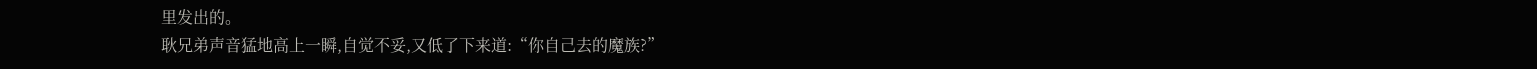里发出的。
耿兄弟声音猛地高上一瞬,自觉不妥,又低了下来道:“你自己去的魔族?”